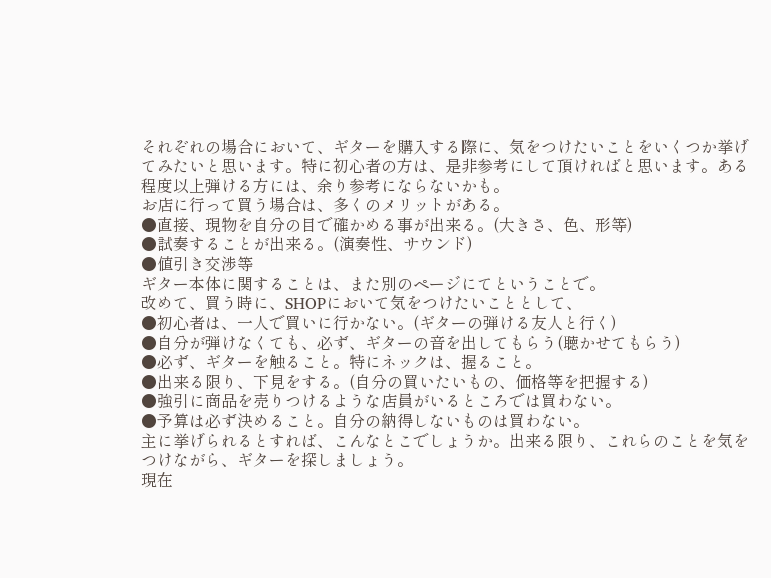それぞれの場合において、ギターを購入する際に、気をつけたいことをいくつか挙げてみたいと思います。特に初心者の方は、是非参考にして頂ければと思います。ある程度以上弾ける方には、余り参考にならないかも。
お店に行って買う場合は、多くのメリットがある。
●直接、現物を自分の目で確かめる事が出来る。(大きさ、色、形等)
●試奏することが出来る。(演奏性、サウンド)
●値引き交渉等
ギター本体に関することは、また別のページにてということで。
改めて、買う時に、SHOPにおいて気をつけたいこととして、
●初心者は、一人で買いに行かない。(ギターの弾ける友人と行く)
●自分が弾けなくても、必ず、ギターの音を出してもらう(聴かせてもらう)
●必ず、ギターを触ること。特にネックは、握ること。
●出来る限り、下見をする。(自分の買いたいもの、価格等を把握する)
●強引に商品を売りつけるような店員がいるところでは買わない。
●予算は必ず決めること。自分の納得しないものは買わない。
主に挙げられるとすれば、こんなとこでしょうか。出来る限り、これらのことを気をつけながら、ギターを探しましょう。
現在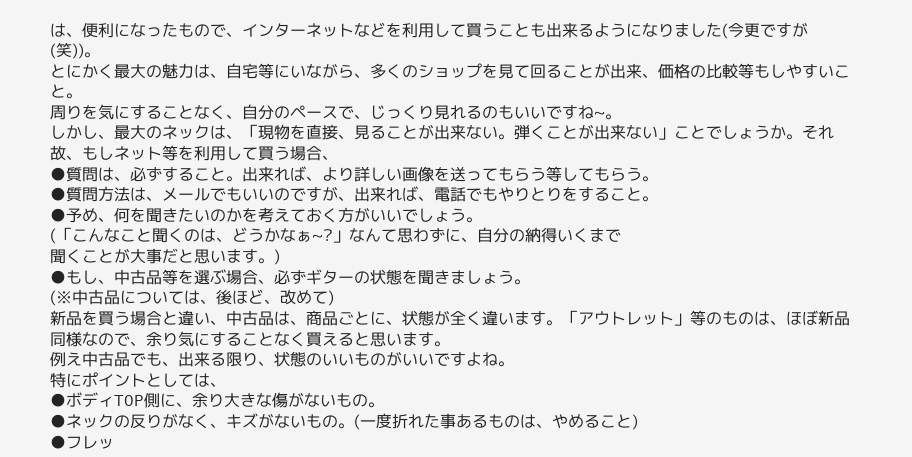は、便利になったもので、インターネットなどを利用して買うことも出来るようになりました(今更ですが(笑))。
とにかく最大の魅力は、自宅等にいながら、多くのショップを見て回ることが出来、価格の比較等もしやすいこと。
周りを気にすることなく、自分のペースで、じっくり見れるのもいいですね~。
しかし、最大のネックは、「現物を直接、見ることが出来ない。弾くことが出来ない」ことでしょうか。それ故、もしネット等を利用して買う場合、
●質問は、必ずすること。出来れば、より詳しい画像を送ってもらう等してもらう。
●質問方法は、メールでもいいのですが、出来れば、電話でもやりとりをすること。
●予め、何を聞きたいのかを考えておく方がいいでしょう。
(「こんなこと聞くのは、どうかなぁ~?」なんて思わずに、自分の納得いくまで
聞くことが大事だと思います。)
●もし、中古品等を選ぶ場合、必ずギターの状態を聞きましょう。
(※中古品については、後ほど、改めて)
新品を買う場合と違い、中古品は、商品ごとに、状態が全く違います。「アウトレット」等のものは、ほぼ新品同様なので、余り気にすることなく買えると思います。
例え中古品でも、出来る限り、状態のいいものがいいですよね。
特にポイントとしては、
●ボディTOP側に、余り大きな傷がないもの。
●ネックの反りがなく、キズがないもの。(一度折れた事あるものは、やめること)
●フレッ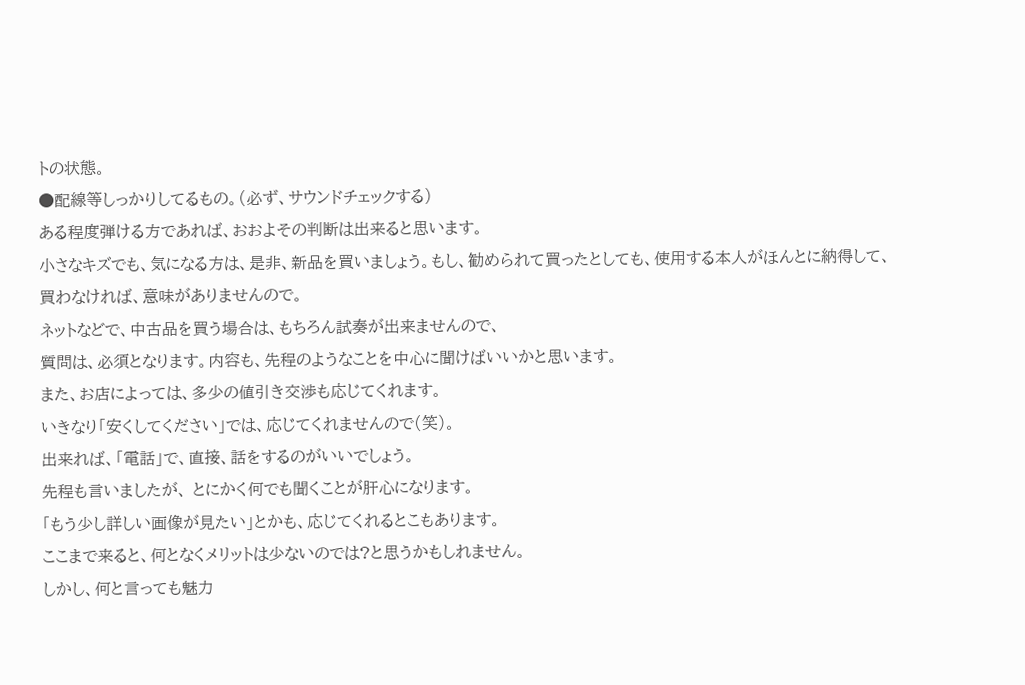トの状態。
●配線等しっかりしてるもの。(必ず、サウンドチェックする)
ある程度弾ける方であれば、おおよその判断は出来ると思います。
小さなキズでも、気になる方は、是非、新品を買いましょう。もし、勧められて買ったとしても、使用する本人がほんとに納得して、
買わなければ、意味がありませんので。
ネットなどで、中古品を買う場合は、もちろん試奏が出来ませんので、
質問は、必須となります。内容も、先程のようなことを中心に聞けばいいかと思います。
また、お店によっては、多少の値引き交渉も応じてくれます。
いきなり「安くしてください」では、応じてくれませんので(笑)。
出来れば、「電話」で、直接、話をするのがいいでしょう。
先程も言いましたが、 とにかく何でも聞くことが肝心になります。
「もう少し詳しい画像が見たい」とかも、応じてくれるとこもあります。
ここまで来ると、何となくメリットは少ないのでは?と思うかもしれません。
しかし、何と言っても魅力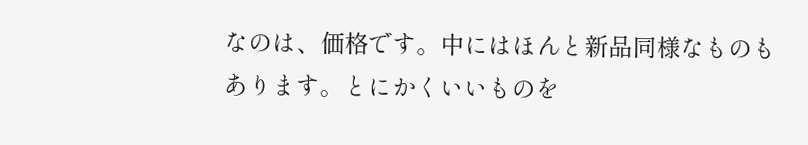なのは、価格です。中にはほんと新品同様なものもあります。とにかくいいものを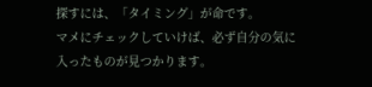探すには、「タイミング」が命です。
マメにチェックしていけば、必ず自分の気に入ったものが見つかります。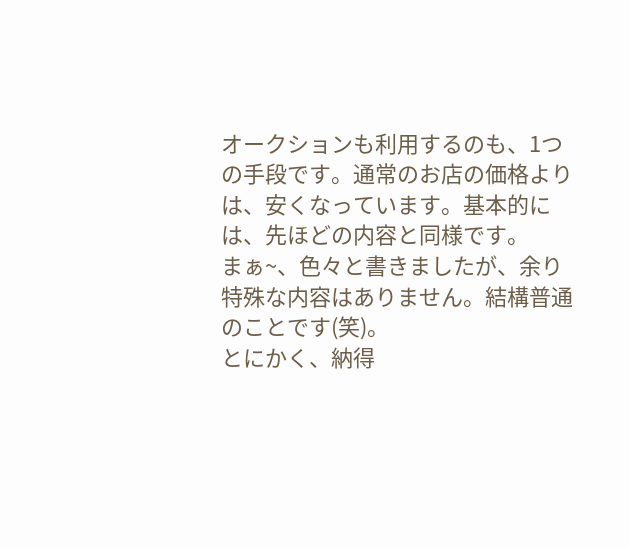オークションも利用するのも、1つの手段です。通常のお店の価格よりは、安くなっています。基本的には、先ほどの内容と同様です。
まぁ~、色々と書きましたが、余り特殊な内容はありません。結構普通のことです(笑)。
とにかく、納得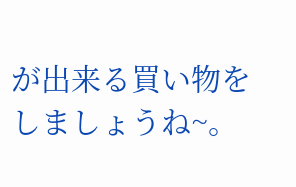が出来る買い物をしましょうね~。